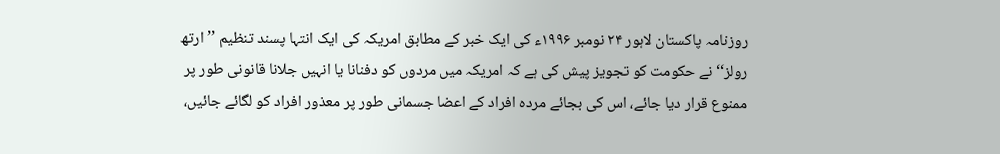روزنامہ پاکستان لاہور ۲۴ نومبر ۱۹۹۶ء کی ایک خبر کے مطابق امریکہ کی ایک انتہا پسند تنظیم ’’ارتھ رولز‘‘ نے حکومت کو تجویز پیش کی ہے کہ امریکہ میں مردوں کو دفنانا یا انہیں جلانا قانونی طور پر ممنوع قرار دیا جائے، اس کی بجائے مردہ افراد کے اعضا جسمانی طور پر معذور افراد کو لگائے جائیں،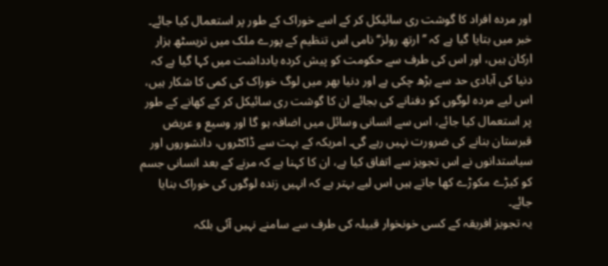اور مردہ افراد کا گوشت ری سائیکل کر کے اسے خوراک کے طور پر استعمال کیا جائے۔
خبر میں بتایا گیا ہے کہ ’’ارتھ رولز‘‘ نامی اس تنظیم کے پورے ملک میں تریسٹھ ہزار ارکان ہیں، اور اس کی طرف سے حکومت کو پیش کردہ یادداشت میں کہا گیا ہے کہ دنیا کی آبادی حد سے بڑھ چکی ہے اور دنیا بھر میں لوگ خوراک کی کمی کا شکار ہیں، اس لیے مردہ لوگوں کو دفنانے کی بجائے ان کا گوشت ری سائیکل کر کے کھانے کے طور پر استعمال کیا جائے، اس سے انسانی وسائل میں اضافہ ہو گا اور وسیع و عریض قبرستان بنانے کی ضرورت نہیں رہے گی۔ امریکہ کے بہت سے ڈاکٹروں، دانشوروں اور سیاستدانوں نے اس تجویز سے اتفاق کیا ہے، ان کا کہنا ہے کہ مرنے کے بعد انسانی جسم کو کیڑے مکوڑے کھا جاتے ہیں اس لیے بہتر ہے کہ انہیں زندہ لوگوں کی خوراک بنایا جائے۔
یہ تجویز افریقہ کے کسی خونخوار قبیلہ کی طرف سے سامنے نہیں آئی بلکہ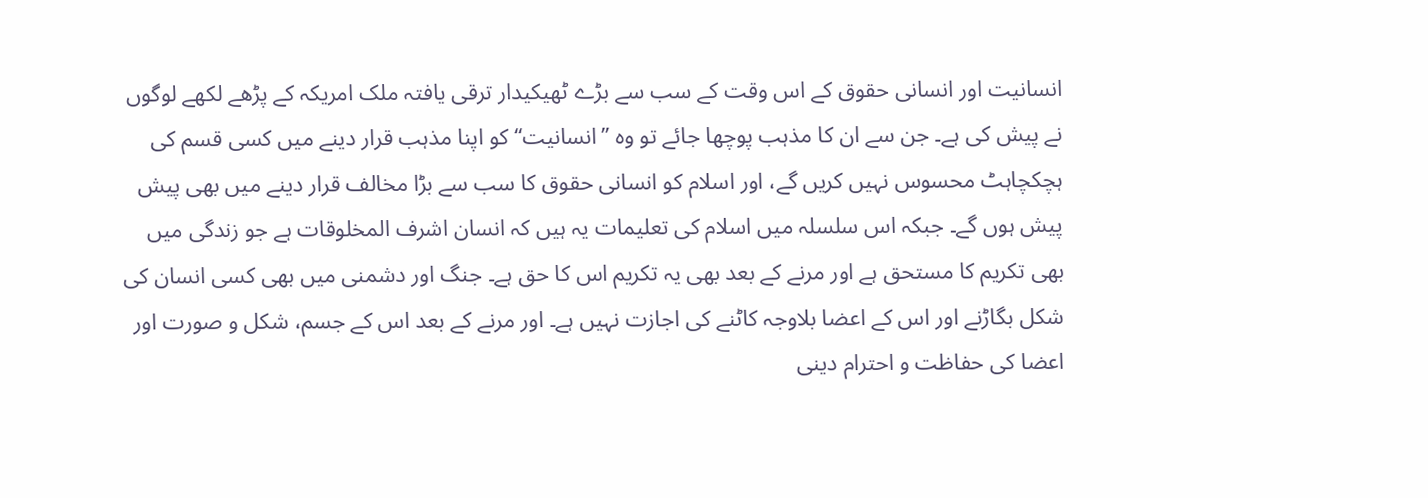انسانیت اور انسانی حقوق کے اس وقت کے سب سے بڑے ٹھیکیدار ترقی یافتہ ملک امریکہ کے پڑھے لکھے لوگوں نے پیش کی ہے۔ جن سے ان کا مذہب پوچھا جائے تو وہ ’’انسانیت‘‘ کو اپنا مذہب قرار دینے میں کسی قسم کی ہچکچاہٹ محسوس نہیں کریں گے، اور اسلام کو انسانی حقوق کا سب سے بڑا مخالف قرار دینے میں بھی پیش پیش ہوں گے۔ جبکہ اس سلسلہ میں اسلام کی تعلیمات یہ ہیں کہ انسان اشرف المخلوقات ہے جو زندگی میں بھی تکریم کا مستحق ہے اور مرنے کے بعد بھی یہ تکریم اس کا حق ہے۔ جنگ اور دشمنی میں بھی کسی انسان کی شکل بگاڑنے اور اس کے اعضا بلاوجہ کاٹنے کی اجازت نہیں ہے۔ اور مرنے کے بعد اس کے جسم، شکل و صورت اور اعضا کی حفاظت و احترام دینی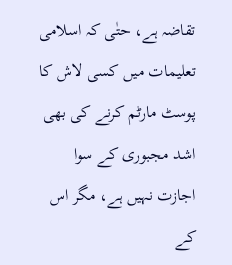تقاضہ ہے، حتٰی کہ اسلامی تعلیمات میں کسی لاش کا پوسٹ مارٹم کرنے کی بھی اشد مجبوری کے سوا اجازت نہیں ہے، مگر اس کے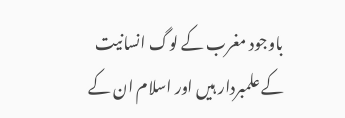باوجود مغرب کے لوگ انسانیت کے علمبردار ہیں اور اسلام ان کے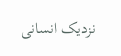نزدیک انسانی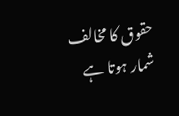حقوق کا مخالف شمار ہوتا ہے